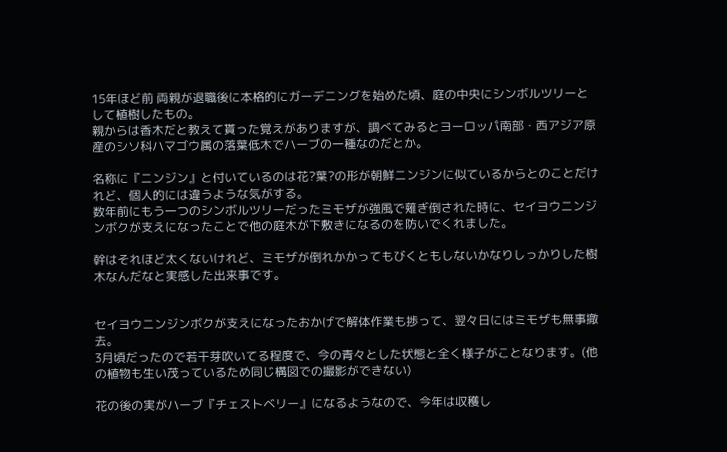15年ほど前 両親が退職後に本格的にガーデニングを始めた頃、庭の中央にシンボルツリーとして植樹したもの。
親からは香木だと教えて貰った覚えがありますが、調べてみるとヨーロッパ南部・西アジア原産のシソ科ハマゴウ属の落葉低木でハーブの一種なのだとか。

名称に『ニンジン』と付いているのは花?葉?の形が朝鮮ニンジンに似ているからとのことだけれど、個人的には違うような気がする。
数年前にもう一つのシンボルツリーだったミモザが強風で薙ぎ倒された時に、セイヨウニンジンボクが支えになったことで他の庭木が下敷きになるのを防いでくれました。

幹はそれほど太くないけれど、ミモザが倒れかかってもびくともしないかなりしっかりした樹木なんだなと実感した出来事です。


セイヨウニンジンボクが支えになったおかげで解体作業も捗って、翌々日にはミモザも無事撤去。
3月頃だったので若干芽吹いてる程度で、今の青々とした状態と全く様子がことなります。(他の植物も生い茂っているため同じ構図での撮影ができない)

花の後の実がハーブ『チェストベリー』になるようなので、今年は収穫し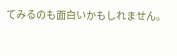てみるのも面白いかもしれません。